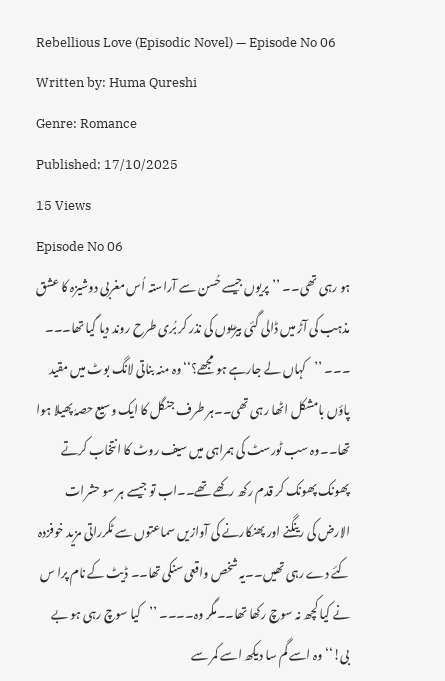Rebellious Love (Episodic Novel) — Episode No 06
Written by: Huma Qureshi
Genre: Romance
Published: 17/10/2025
15 Views
Episode No 06
ہو رہی تھی۔۔ ’’پریوں جیسے حُسن سے آراستہ اُس مغربی دوشیزہ کا عشق مذہب کی آڑ میں ڈالی گئی بیڑیوں کی نذر کر بُری طرح روند دیا گیا تھا۔۔۔ ۔۔۔ ’’کہاں لے جارہے ہو مجھے؟‘‘وہ منہ بناتی لانگ بوٹ میں مقید پاؤں بامشکل اٹھا رہی تھی۔۔ہر طرف جنگل کا ایک وسیع حصہٰ پھیلا ہوا تھا۔۔وہ سب ٹورسٹ کی ہمراہی میں سیف روٹ کا انتخاب کرتے پھونک پھونک کر قدم رکھ رکھے تھے۔۔اب تو جیسے ہر سو حشرات الارض کی رینگنے اور پھنکارنے کی آوازیں سماعتوں سے ٹکرراتی مزید خوفزدہ کئے دے رہی تھیں۔۔یہ شخص واقعی سنکی تھا۔۔ ڈیٹ کے نام پرا س نے کیا کچھ نہ سوچ رکھا تھا۔۔مگر وہ۔۔۔۔ ’’کیا سوچ رہی ہو بے بی!‘‘وہ اسے گم سا دیکھ اسے کمر سے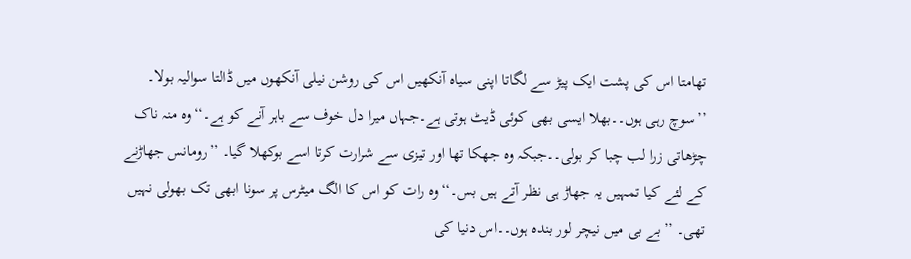تھامتا اس کی پشت ایک پیڑ سے لگاتا اپنی سیاہ آنکھیں اس کی روشن نیلی آنکھوں میں ڈالتا سوالیہ بولا۔ ’’سوچ رہی ہوں۔۔بھلا ایسی بھی کوئی ڈیٹ ہوتی ہے۔جہاں میرا دل خوف سے باہر آنے کو ہے۔‘‘وہ منہ ناک چڑھاتی زرا لب چبا کر بولی۔۔جبکہ وہ جھکا تھا اور تیزی سے شرارت کرتا اسے بوکھلا گیا۔ ’’رومانس جھاڑنے کے لئے کیا تمہیں یہ جھاڑ ہی نظر آتے ہیں بس۔‘‘وہ رات کو اس کا الگ میٹرس پر سونا ابھی تک بھولی نہیں تھی۔ ’’بے بی میں نیچر لور بندہ ہوں۔۔اس دنیا کی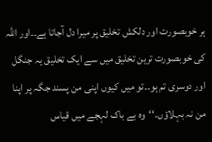ہر خوبصورت اور دلکش تخلیق پر میرا دل آجاتا ہے۔۔اور اللہ کی خوبصورت ترین تخلیق میں سے ایک تخلیق یہ جنگل اور دوسری تم ہو۔۔تو میں کیوں اپنی من پسند جگہ پر اپنا من نہ بہلاؤں۔‘‘وہ بے باک لہجے میں قیاس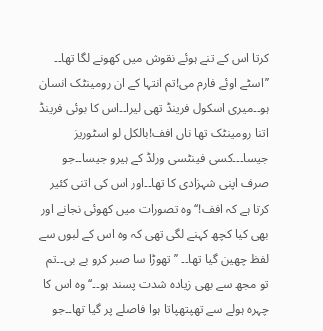کرتا اس کے تنے ہوئے نقوش میں کھونے لگا تھا۔۔ ’’اسٹے اوئے فارم می!تم انتہا کے ان رومینٹک انسان ہو۔۔میری اسکول فرینڈ تھی لیرا۔۔اس کا بوئی فرینڈ اتنا رومینٹک تھا ناں افف!بالکل لو اسٹوریز جیسا۔۔۔کسی فینٹسی ورلڈ کے ہیرو جیسا۔۔جو صرف اپنی شہزادی کا تھا۔۔اور اس کی اتنی کئیر کرتا ہے کہ افف!‘‘وہ تصورات میں کھوئی نجانے اور بھی کیا کچھ کہنے لگی تھی کہ وہ اس کے لبوں سے لفظ چھین گیا تھا۔۔ ’’تھوڑا سا صبر کرو بے بی۔۔تم تو مجھ سے بھی زیادہ شدت پسند ہو۔۔‘‘ وہ اس کا چہرہ ہولے سے تھپتھپاتا ہوا فاصلے پر گیا تھا۔۔جو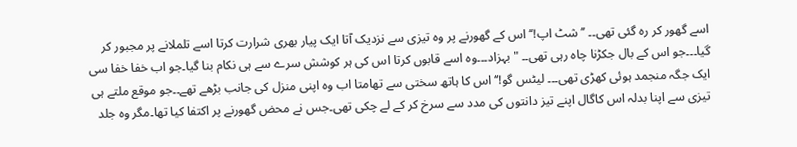اسے گھور کر رہ گئی تھی۔۔ ’’شٹ اپ!‘‘اس کے گھورنے پر وہ تیزی سے نزدیک آتا ایک پیار بھری شرارت کرتا اسے تلملانے پر مجبور کر گیا۔۔۔جو اس کے بال جکڑنا چاہ رہی تھی۔۔ "بہزاد۔۔۔وہ اسے قابوں کرتا اس کی ہر کوشش سرے سے ہی نكام بنا گیا۔جو اب خفا خفا سی ایک جگہ منجمد ہوئی کھڑی تھی۔۔۔ لیٹس گو!‘‘اس کا ہاتھ سختی سے تھامتا اب وہ اپنی منزل کی جانب بڑھے تھے۔۔جو موقع ملتے ہی تیزی سے اپنا بدلہ اس کاگال اپنے تیز دانتوں کی مدد سے سرخ کر کے لے چکی تھی۔جس نے محض گھورنے پر اکتفا کیا تھا۔مگر وہ جلد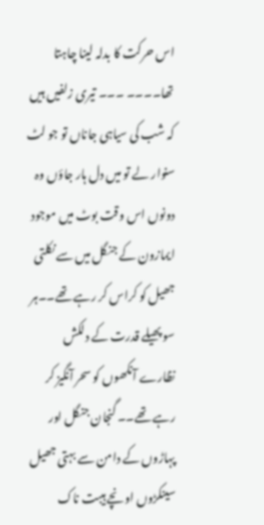اس حرکت کا بدلہ لینا چاہتا تھا۔۔۔۔ ۔۔۔ تیری زلفیں ہیں کہ شب کی سیاہی جاناں تو جو لٹ سنوار لے تو میں دل ہار جاؤں وہ دونوں اس وقت بوٹ میں موجود ایمازون کے جنگل میں سے نکلتی جھیل کو کراس کر رہے تھے۔۔ہر سو پھيلے قدرت کے دلکش نظارے آنکھوں کو سحر آنگیز کر رہے تھے۔۔ گنجان جنگل اور پہاڑوں کے دامن سے بہتی جھیل سینکڑوں اونچے ہیبت ناک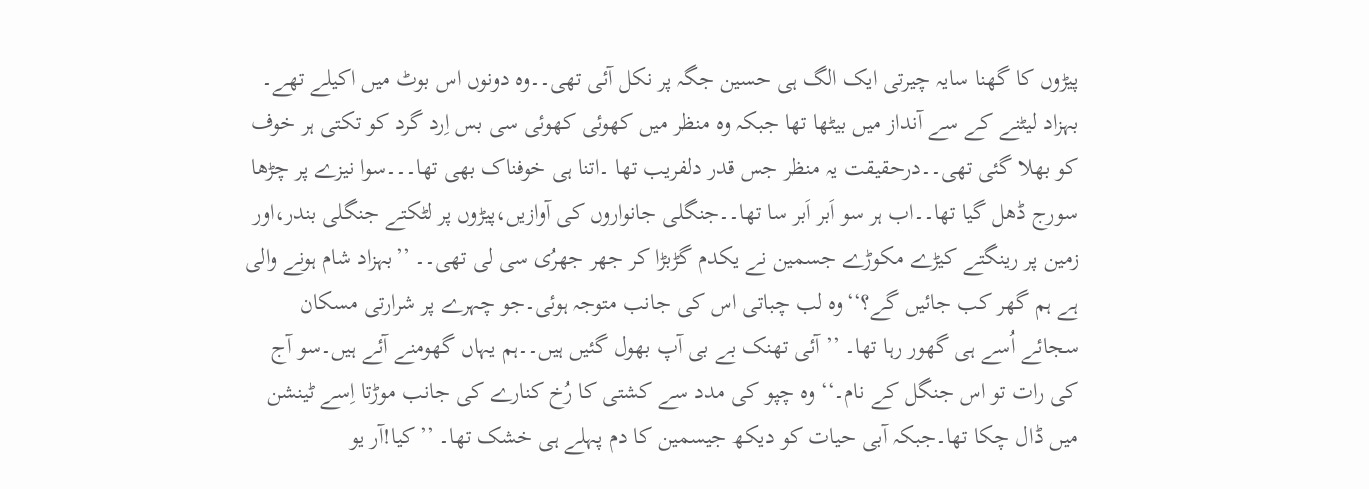پیڑوں کا گھنا سایہ چیرتی ایک الگ ہی حسین جگہ پر نکل آئی تھی۔۔وہ دونوں اس بوٹ میں اکیلے تھے۔ بہزاد لیٹنے کے سے آنداز میں بیٹھا تھا جبکہ وہ منظر میں کھوئی کھوئی سی بس اِرد گرد کو تکتی ہر خوف کو بھلا گئی تھی۔۔درحقیقت یہ منظر جس قدر دلفریب تھا ۔اتنا ہی خوفناک بھی تھا۔۔۔سوا نیزے پر چڑھا سورج ڈھل گیا تھا۔۔اب ہر سو اَبر اَبر سا تھا۔۔جنگلی جانواروں کی آوازیں،پیڑوں پر لٹکتے جنگلی بندر،اور زمین پر رینگتے کیڑے مکوڑے جسمین نے یکدم گڑبڑا کر جھر جھرُی سی لی تھی۔۔ ’’بہزاد شام ہونے والی ہے ہم گھر کب جائیں گے؟‘‘وہ لب چباتی اس کی جانب متوجہ ہوئی۔جو چہرے پر شرارتی مسکان سجائے اُسے ہی گھور رہا تھا۔ ’’آئی تھنک بے بی آپ بھول گئیں ہیں۔۔ہم یہاں گھومنے آئے ہیں۔سو آج کی رات تو اس جنگل کے نام۔‘‘ وہ چپو کی مدد سے کشتی کا رُخ کنارے کی جانب موڑتا اِسے ٹینشن میں ڈال چکا تھا۔جبکہ آبی حیات کو دیکھ جیسمین کا دم پہلے ہی خشک تھا۔ ’’کیا!آر یو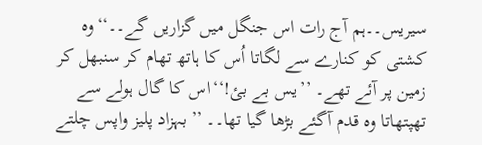سیریس۔۔ہم آج رات اس جنگل میں گزاریں گے۔۔‘‘وہ کشتی کو کنارے سے لگاتا اُس کا ہاتھ تھام کر سنبھل کر زمین پر آئے تھے۔ ’’یس بے بئ!‘‘اس کا گال ہولے سے تھپتھاتا وہ قدم آگئے بڑھا گیا تھا۔۔ ’’بہزاد پلیز واپس چلتے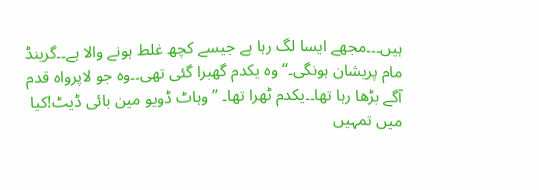ہیں۔۔۔مجھے ایسا لگ رہا ہے جیسے کچھ غلط ہونے والا ہے۔۔گرینڈ مام پریشان ہونگی۔‘‘وہ یکدم گھبرا گئی تھی۔۔وہ جو لاپرواہ قدم آگے بڑھا رہا تھا۔۔یکدم ٹھرا تھا۔ ’’وہاٹ ڈویو مین بائی ڈیٹ!کیا میں تمہیں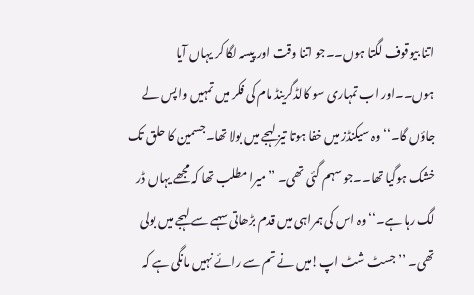اتنا بیوقوف لگتا ہوں۔۔جو اتنا وقت اور پیسہ لگا کر یہاں آیا ہوں۔۔اور اب تمہاری سو کالڈگرینڈ مام کی فکر میں تمہیں واپس لے جاؤں گا۔‘‘وہ سیکنڈز میں خفا ہوتا تیز لہجے میں بولا تھا۔جسمین کا حلق تک خشک ہوگیا تھا۔۔جو سہم گئی تھی۔ ’’میرا مطلب تھا کہ مجھے یہاں ڈر لگ رہا ہے۔‘‘وہ اس کی ہمراہی میں قدم بڑھاتی سہمے سے لہجے میں بولی تھی۔ ’’جسٹ شٹ اپ!میں نے تم سے رائے نہیں مانگی ہے کہ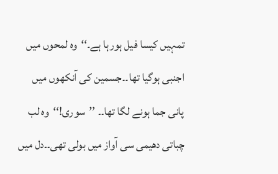تمہیں کیسا فیل ہورہا ہے۔‘‘وہ لمحوں میں اجنبی ہوگیا تھا۔۔جسمین کی آنکھوں میں پانی جما ہونے لگا تھا۔۔ ’’سوری!‘‘وہ لب چباتی دھیمی سی آواز میں بولی تھی۔۔دل میں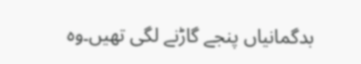بدگمانیاں پنجے گاڑنے لگی تھیں۔وہ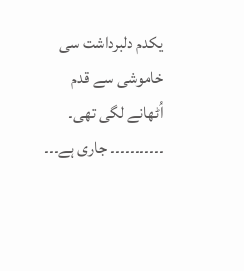یکدم دلبرداشت سی خاموشی سے قدم اُٹھانے لگی تھی۔ ۔۔۔۔۔۔۔۔۔۔۔ جاری ہے۔۔۔